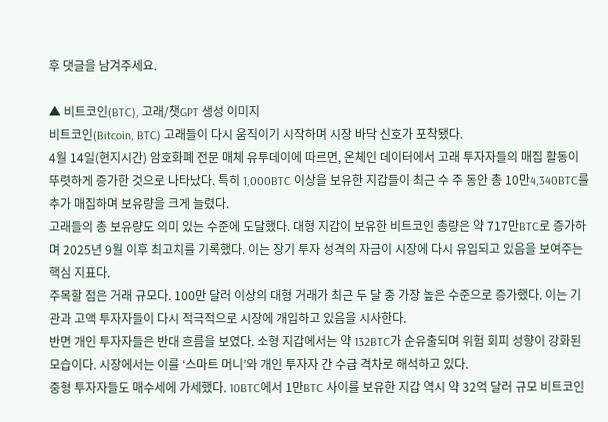후 댓글을 남겨주세요.

▲ 비트코인(BTC), 고래/챗GPT 생성 이미지
비트코인(Bitcoin, BTC) 고래들이 다시 움직이기 시작하며 시장 바닥 신호가 포착됐다.
4월 14일(현지시간) 암호화폐 전문 매체 유투데이에 따르면, 온체인 데이터에서 고래 투자자들의 매집 활동이 뚜렷하게 증가한 것으로 나타났다. 특히 1,000BTC 이상을 보유한 지갑들이 최근 수 주 동안 총 10만4,340BTC를 추가 매집하며 보유량을 크게 늘렸다.
고래들의 총 보유량도 의미 있는 수준에 도달했다. 대형 지갑이 보유한 비트코인 총량은 약 717만BTC로 증가하며 2025년 9월 이후 최고치를 기록했다. 이는 장기 투자 성격의 자금이 시장에 다시 유입되고 있음을 보여주는 핵심 지표다.
주목할 점은 거래 규모다. 100만 달러 이상의 대형 거래가 최근 두 달 중 가장 높은 수준으로 증가했다. 이는 기관과 고액 투자자들이 다시 적극적으로 시장에 개입하고 있음을 시사한다.
반면 개인 투자자들은 반대 흐름을 보였다. 소형 지갑에서는 약 132BTC가 순유출되며 위험 회피 성향이 강화된 모습이다. 시장에서는 이를 ‘스마트 머니’와 개인 투자자 간 수급 격차로 해석하고 있다.
중형 투자자들도 매수세에 가세했다. 10BTC에서 1만BTC 사이를 보유한 지갑 역시 약 32억 달러 규모 비트코인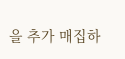을 추가 매집하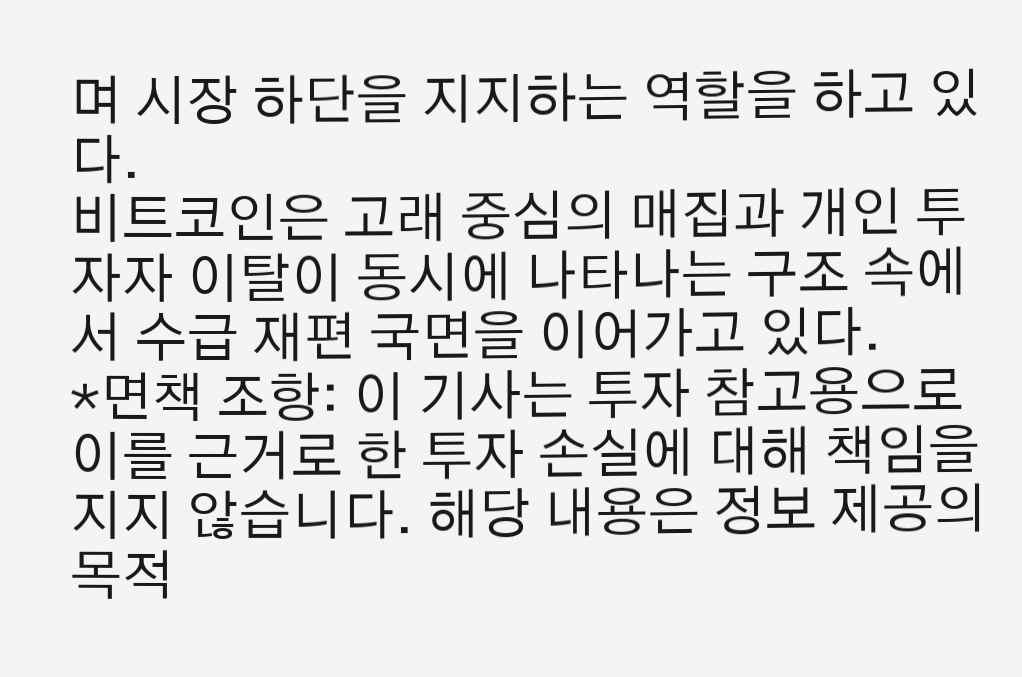며 시장 하단을 지지하는 역할을 하고 있다.
비트코인은 고래 중심의 매집과 개인 투자자 이탈이 동시에 나타나는 구조 속에서 수급 재편 국면을 이어가고 있다.
*면책 조항: 이 기사는 투자 참고용으로 이를 근거로 한 투자 손실에 대해 책임을 지지 않습니다. 해당 내용은 정보 제공의 목적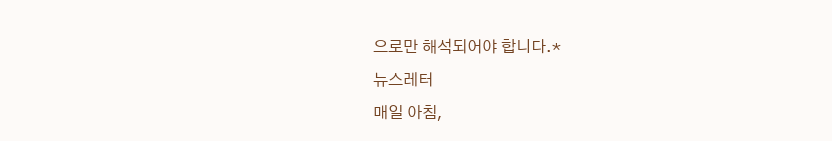으로만 해석되어야 합니다.*
뉴스레터
매일 아침,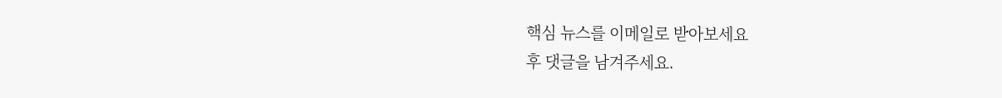핵심 뉴스를 이메일로 받아보세요
후 댓글을 남겨주세요.